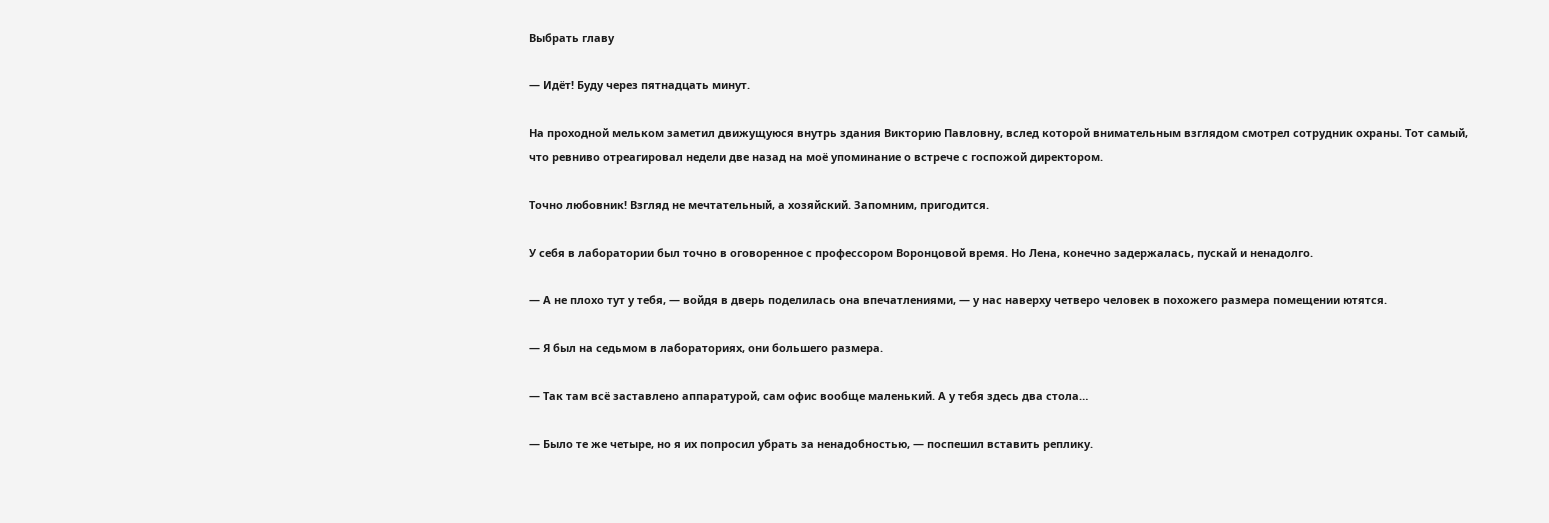Выбрать главу

— Идёт! Буду через пятнадцать минут.

На проходной мельком заметил движущуюся внутрь здания Викторию Павловну, вслед которой внимательным взглядом смотрел сотрудник охраны. Тот самый, что ревниво отреагировал недели две назад на моё упоминание о встрече с госпожой директором.

Точно любовник! Взгляд не мечтательный, а хозяйский. Запомним, пригодится.

У себя в лаборатории был точно в оговоренное с профессором Воронцовой время. Но Лена, конечно задержалась, пускай и ненадолго.

— А не плохо тут у тебя, — войдя в дверь поделилась она впечатлениями, — у нас наверху четверо человек в похожего размера помещении ютятся.

— Я был на седьмом в лабораториях, они большего размера.

— Так там всё заставлено аппаратурой, сам офис вообще маленький. А у тебя здесь два стола…

— Было те же четыре, но я их попросил убрать за ненадобностью, — поспешил вставить реплику.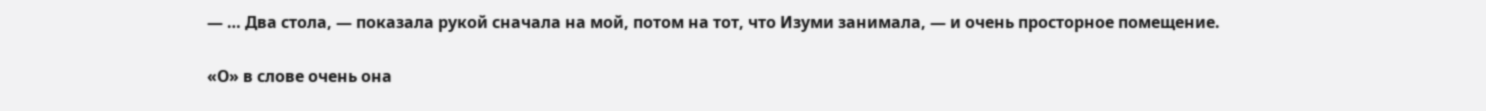— … Два стола, — показала рукой сначала на мой, потом на тот, что Изуми занимала, — и очень просторное помещение.

«О» в слове очень она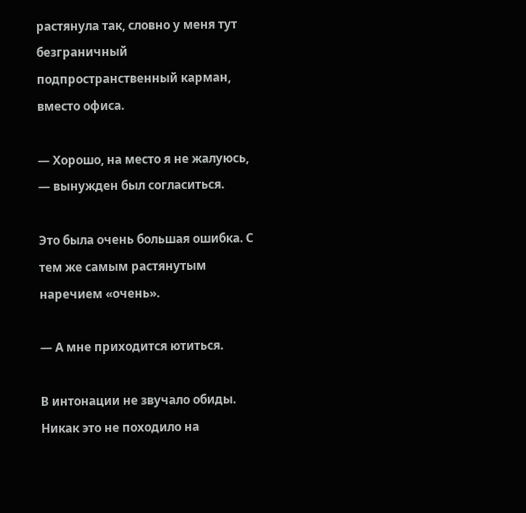растянула так, словно у меня тут безграничный подпространственный карман, вместо офиса.

— Хорошо, на место я не жалуюсь, — вынужден был согласиться.

Это была очень большая ошибка. С тем же самым растянутым наречием «очень».

— А мне приходится ютиться.

В интонации не звучало обиды. Никак это не походило на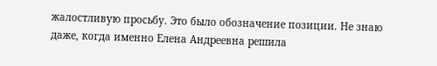жалостливую просьбу. Это было обозначение позиции. Не знаю даже, когда именно Елена Андреевна решила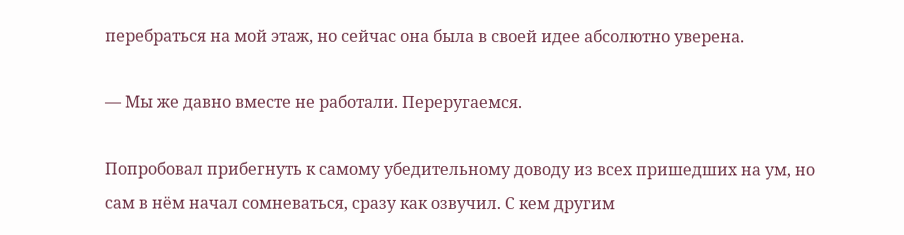перебраться на мой этаж, но сейчас она была в своей идее абсолютно уверена.

— Мы же давно вместе не работали. Переругаемся.

Попробовал прибегнуть к самому убедительному доводу из всех пришедших на ум, но сам в нём начал сомневаться, сразу как озвучил. С кем другим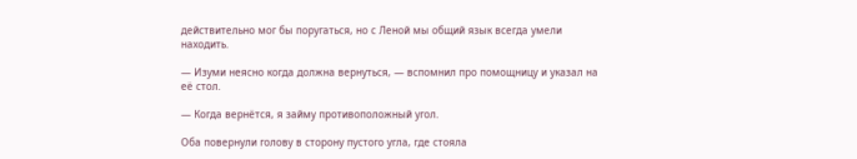действительно мог бы поругаться, но с Леной мы общий язык всегда умели находить.

— Изуми неясно когда должна вернуться, — вспомнил про помощницу и указал на её стол.

— Когда вернётся, я займу противоположный угол.

Оба повернули голову в сторону пустого угла, где стояла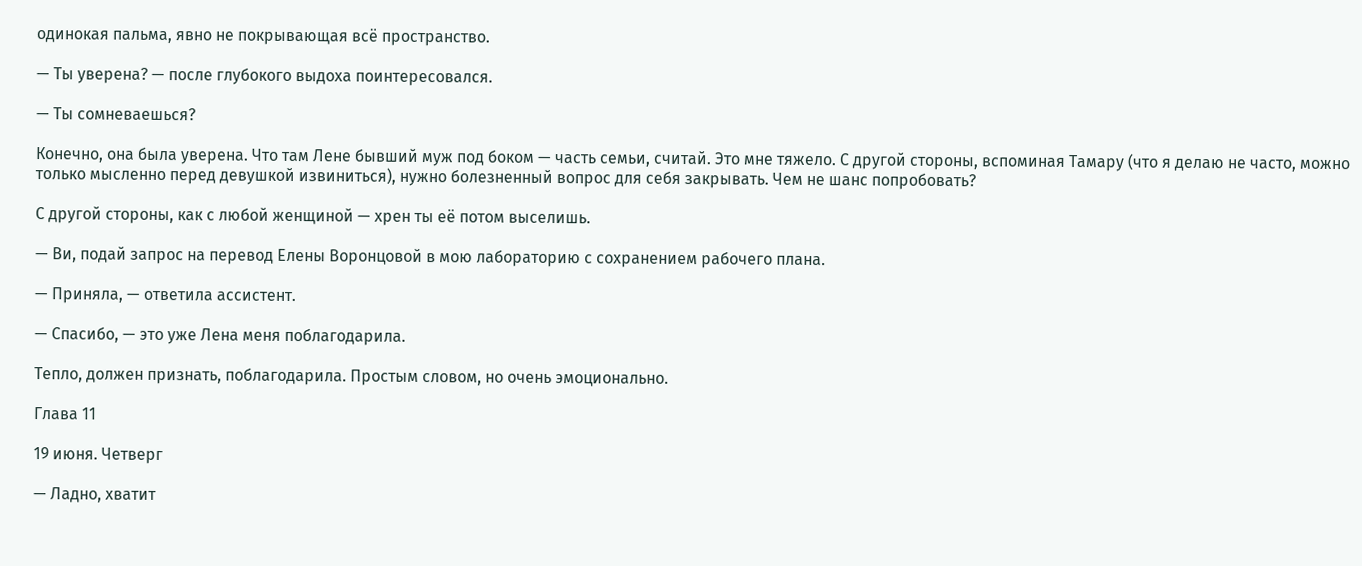одинокая пальма, явно не покрывающая всё пространство.

— Ты уверена? — после глубокого выдоха поинтересовался.

— Ты сомневаешься?

Конечно, она была уверена. Что там Лене бывший муж под боком — часть семьи, считай. Это мне тяжело. С другой стороны, вспоминая Тамару (что я делаю не часто, можно только мысленно перед девушкой извиниться), нужно болезненный вопрос для себя закрывать. Чем не шанс попробовать?

С другой стороны, как с любой женщиной — хрен ты её потом выселишь.

— Ви, подай запрос на перевод Елены Воронцовой в мою лабораторию с сохранением рабочего плана.

— Приняла, — ответила ассистент.

— Спасибо, — это уже Лена меня поблагодарила.

Тепло, должен признать, поблагодарила. Простым словом, но очень эмоционально.

Глава 11

19 июня. Четверг

— Ладно, хватит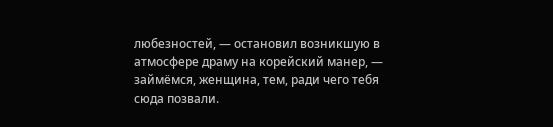любезностей, — остановил возникшую в атмосфере драму на корейский манер, — займёмся, женщина, тем, ради чего тебя сюда позвали.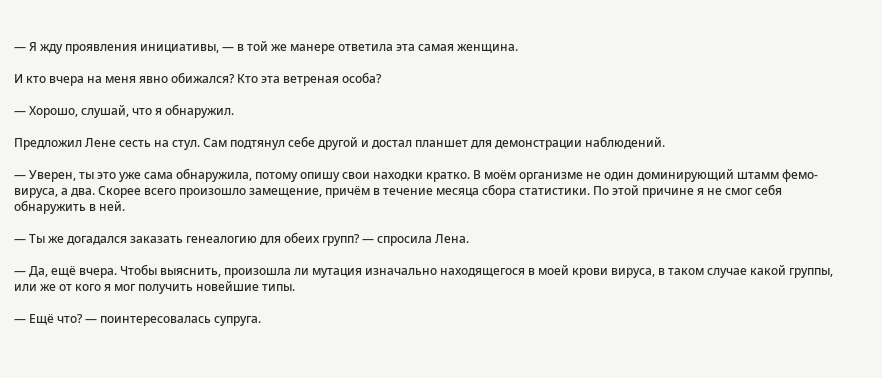— Я жду проявления инициативы, — в той же манере ответила эта самая женщина.

И кто вчера на меня явно обижался? Кто эта ветреная особа?

— Хорошо, слушай, что я обнаружил.

Предложил Лене сесть на стул. Сам подтянул себе другой и достал планшет для демонстрации наблюдений.

— Уверен, ты это уже сама обнаружила, потому опишу свои находки кратко. В моём организме не один доминирующий штамм фемо-вируса, а два. Скорее всего произошло замещение, причём в течение месяца сбора статистики. По этой причине я не смог себя обнаружить в ней.

— Ты же догадался заказать генеалогию для обеих групп? — спросила Лена.

— Да, ещё вчера. Чтобы выяснить, произошла ли мутация изначально находящегося в моей крови вируса, в таком случае какой группы, или же от кого я мог получить новейшие типы.

— Ещё что? — поинтересовалась супруга.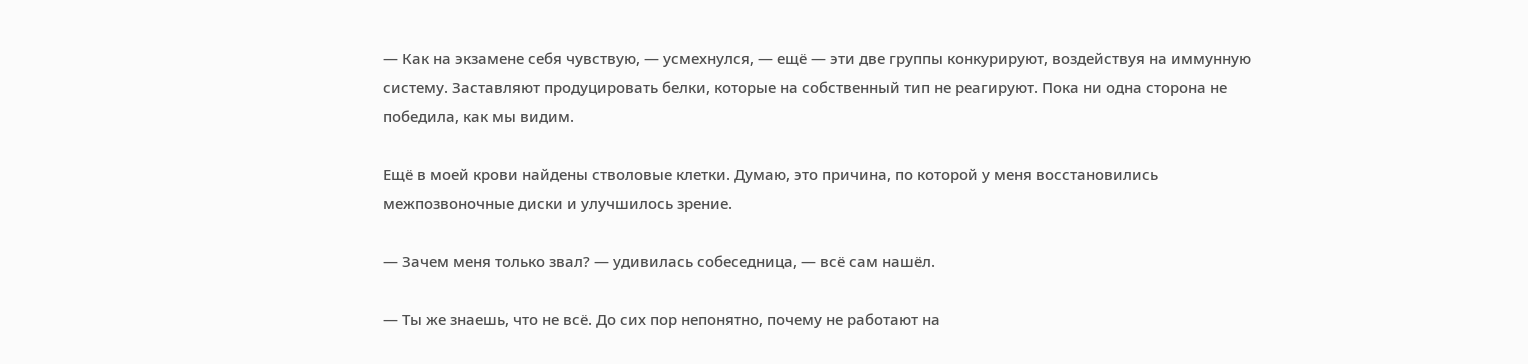— Как на экзамене себя чувствую, — усмехнулся, — ещё — эти две группы конкурируют, воздействуя на иммунную систему. Заставляют продуцировать белки, которые на собственный тип не реагируют. Пока ни одна сторона не победила, как мы видим.

Ещё в моей крови найдены стволовые клетки. Думаю, это причина, по которой у меня восстановились межпозвоночные диски и улучшилось зрение.

— Зачем меня только звал? — удивилась собеседница, — всё сам нашёл.

— Ты же знаешь, что не всё. До сих пор непонятно, почему не работают на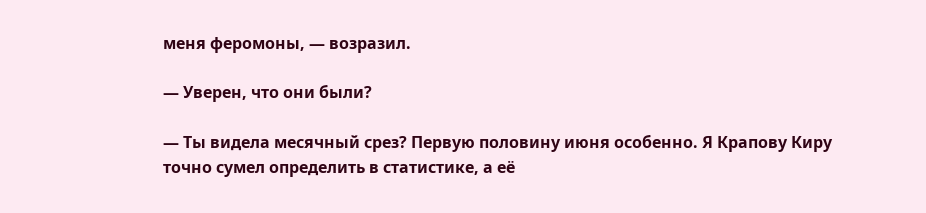меня феромоны, — возразил.

— Уверен, что они были?

— Ты видела месячный срез? Первую половину июня особенно. Я Крапову Киру точно сумел определить в статистике, а её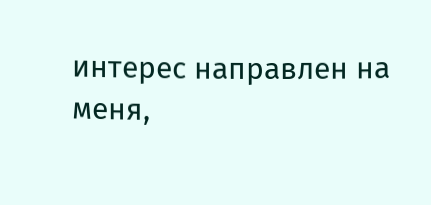интерес направлен на меня,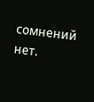сомнений нет.